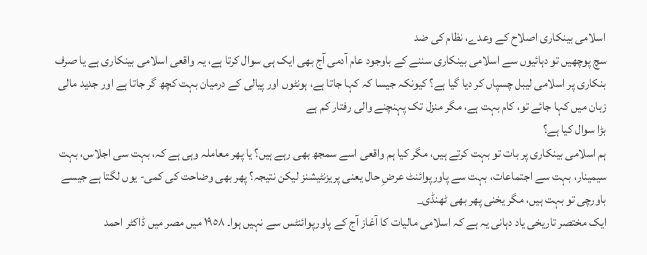اسلامی بینکاری اصلاح کے وعدے، نظام کی ضد
سچ پوچھیں تو دہائیوں سے اسلامی بینکاری سننے کے باوجود عام آدمی آج بھی ایک ہی سوال کرتا ہے، یہ واقعی اسلامی بینکاری ہے یا صرف بنکاری پر اسلامی لیبل چسپاں کر دیا گیا ہے؟ کیونکہ جیسا کہ کہا جاتا ہے، ہونٹوں اور پیالی کے درمیان بہت کچھ گر جاتا ہے اور جدید مالی زبان میں کہا جائے تو، کام بہت ہے، مگر منزل تک پہنچنے والی رفتار کم ہے
بڑا سوال کیا ہے؟
ہم اسلامی بینکاری پر بات تو بہت کرتے ہیں، مگر کیا ہم واقعی اسے سمجھ بھی رہے ہیں؟ یا پھر معاملہ وہی ہے کہ، بہت سی اجلاس، بہت سیمینار، بہت سے اجتماعات، بہت سے پاورپوائنٹ عرضِ حال یعنی پریزنٹیشنز لیکن نتیجہ؟ پھر بھی وضاحت کی کمی- یوں لگتا ہے جیسے باورچی تو بہت ہیں، مگر یخنی پھر بھی ٹھنڈی_
ایک مختصر تاریخی یاد دہانی یہ ہے کہ اسلامی مالیات کا آغاز آج کے پاورپوائنٹس سے نہیں ہوا۔ ١٩٥٨ میں مصر میں ڈاکٹر احمد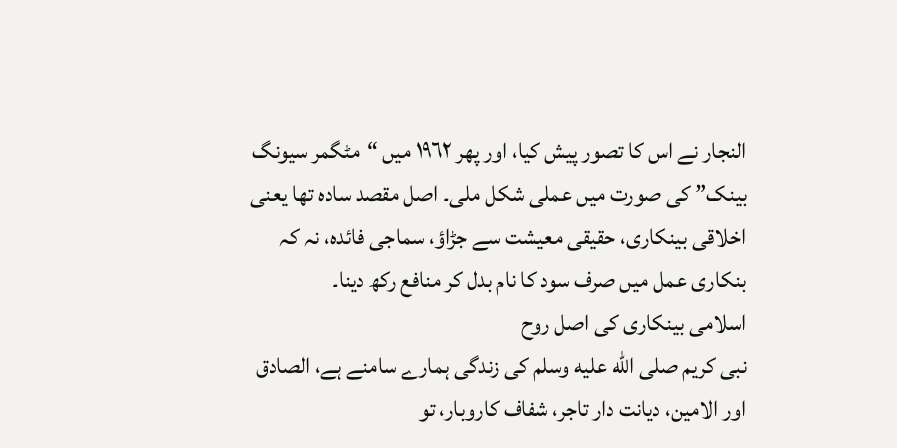النجار نے اس کا تصور پیش کیا، اور پھر ١٩٦٢ میں “مٹگمر سیونگ بینک” کی صورت میں عملی شکل ملی۔ اصل مقصد سادہ تھا یعنی اخلاقی بینکاری، حقیقی معیشت سے جڑاؤ، سماجی فائدہ، نہ کہ بنکاری عمل میں صرف سود کا نام بدل کر منافع رکھ دینا۔
اسلامی بینکاری کی اصل روح
نبی کریم صلى الله عليه وسلم کی زندگی ہمارے سامنے ہے، الصادق اور الامین، دیانت دار تاجر، شفاف کاروبار، تو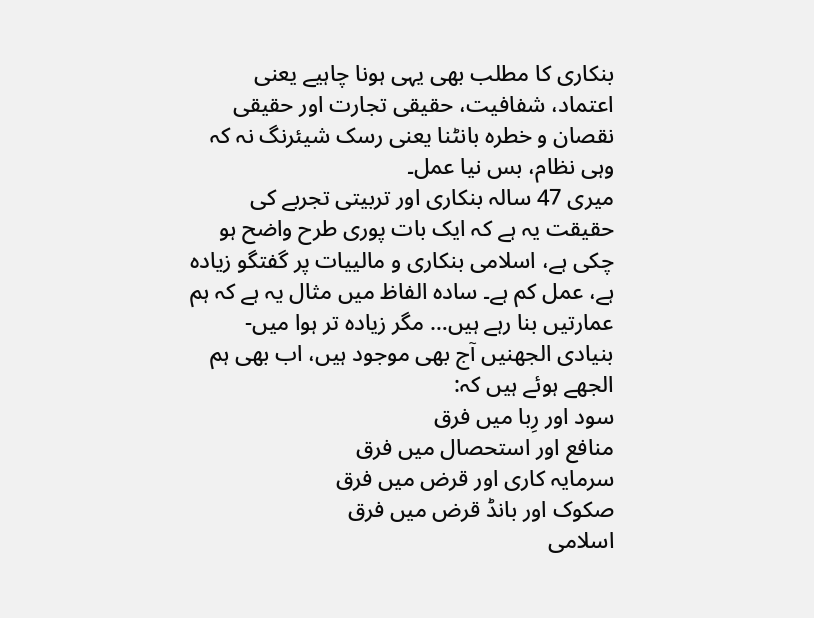بنکاری کا مطلب بھی یہی ہونا چاہیے یعنی اعتماد، شفافیت، حقیقی تجارت اور حقیقی نقصان و خطرہ بانٹنا یعنی رسک شیئرنگ نہ کہ وہی نظام، بس نیا عمل۔
میری 47 سالہ بنکاری اور تربیتی تجربے کی حقیقت یہ ہے کہ ایک بات پوری طرح واضح ہو چکی ہے، اسلامی بنکاری و مالییات پر گفتگو زیادہ ہے، عمل کم ہے۔ سادہ الفاظ میں مثال یہ ہے کہ ہم عمارتیں بنا رہے ہیں… مگر زیادہ تر ہوا میں- بنیادی الجھنیں آج بھی موجود ہیں، اب بھی ہم الجھے ہوئے ہیں کہ:
سود اور رِبا میں فرق
منافع اور استحصال میں فرق
سرمایہ کاری اور قرض میں فرق
صکوک اور بانڈ قرض میں فرق
اسلامی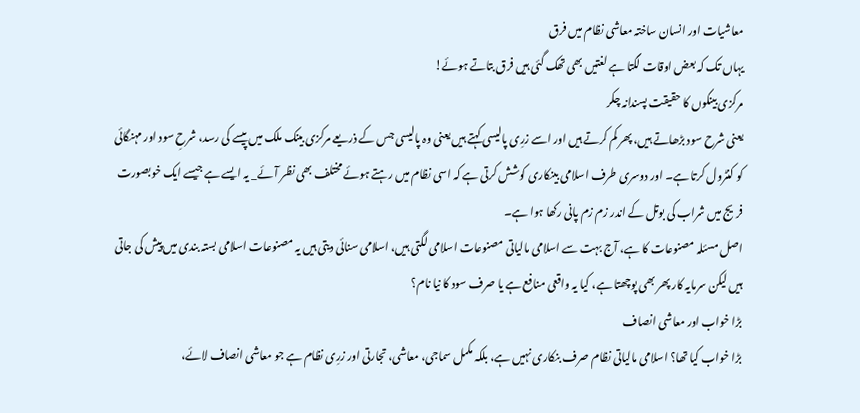معاشیات اور انسان ساختہ معاشی نظام میں فرق
یہاں تک کہ بعض اوقات لگتا ہے لغتیں بھی تھک گئی ہیں فرق بتاتے ہوئے!
مرکزی بینکوں کا حقیقت پسندانہ چکر
یعنی شرح سود بڑھاتے ہیں، پھر کم کرتے ہیں اور اسے زرِی پالیسی کہتے ہیں یعنی وہ پالیسی جس کے ذریعے مرکزی بینک ملک میں پیسے کی رسد، شرحِ سود اور مہنگائی کو کنٹرول کرتا ہے۔ اور دوسری طرف اسلامی بینکاری کوشش کرتی ہے کہ اسی نظام میں رہتے ہوئے مختلف بھی نظر آئے_ یہ ایسے ہے جیسے ایک خوبصورت فریج میں شراب کی بوتل کے اندر زم زم پانی رکھا ہوا ہے۔
اصل مسئلہ مصنوعات کا ہے، آج بہت سے اسلامی مالیاتی مصنوعات اسلامی لگتی ہیں، اسلامی سنائی دیتی ہیں یہ مصنوعات اسلامی بستہ بندی میں پیش کی جاتی ہیں لیکن سرمایہ کار پھر بھی پوچھتا ہے، کیا یہ واقعی منافع ہے یا صرف سود کا نیا نام؟
بڑا خواب اور معاشی انصاف
بڑا خواب کیا تھا؟ اسلامی مالیاتی نظام صرف بنکاری نہیں ہے، بلکہ مکمل سماجی، معاشی، تجارتی اور زرِی نظام ہے جو معاشی انصاف لائے،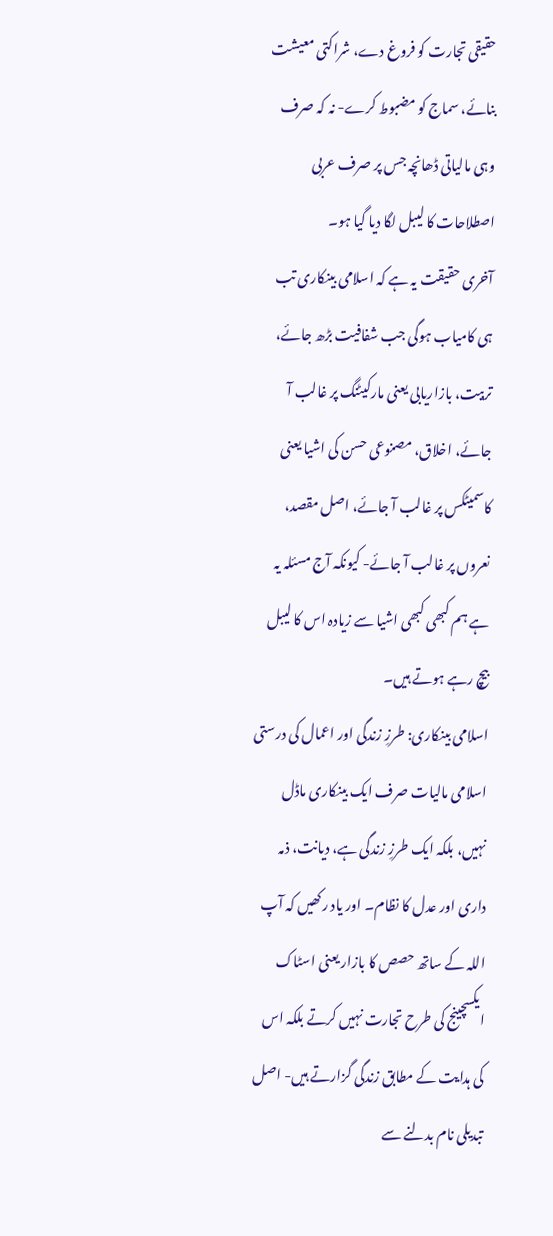حقیقی تجارت کو فروغ دے، شراکتی معیشت بنائے، سماج کو مضبوط کرے- نہ کہ صرف وہی مالیاتی ڈھانچہ جس پر صرف عربی اصطلاحات کا لیبل لگا دیا گیا ہو۔
آخری حقیقت یہ ہے کہ اسلامی بینکاری تب ہی کامیاب ہوگی جب شفافیت بڑھ جائے، تربیت، بازاریابی یعنی مارکیٹنگ پر غالب آ جائے، اخلاق، مصنوعی حسن کی اشیا یعنی کاسمیٹکس پر غالب آ جائے، اصل مقصد، نعروں پر غالب آ جائے- کیونکہ آج مسئلہ یہ ہے ہم کبھی کبھی اشیا سے زیادہ اس کا لیبل بیچ رہے ہوتے ہیں۔
اسلامی بینکاری: طرزِ زندگی اور اعمال کی درستی
اسلامی مالیات صرف ایک بینکاری ماڈل نہیں، بلکہ ایک طرزِ زندگی ہے، دیانت، ذمہ داری اور عدل کا نظام۔ اور یاد رکھیں کہ آپ اللہ کے ساتھ حصص کا بازار یعنی اسٹاک ایکسچینج کی طرح تجارت نہیں کرتے بلکہ اس کی ہدایت کے مطابق زندگی گزارتے ہیں- اصل تبدیلی نام بدلنے سے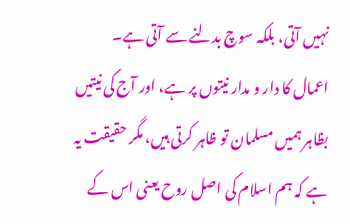نہیں آتی، بلکہ سوچ بدلنے سے آتی ہے۔
اعمال کا دار و مدار نیتوں پر ہے، اور آج کی نیتیں بظاہر ہمیں مسلمان تو ظاہر کرتی ہیں، مگر حقیقت یہ ہے کہ ہم اسلام کی اصل روح یعنی اس کے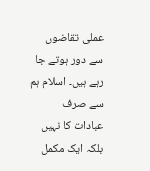عملی تقاضوں سے دور ہوتے جا رہے ہیں۔ اسلام ہم سے صرف عبادات کا نہیں بلکہ ایک مکمل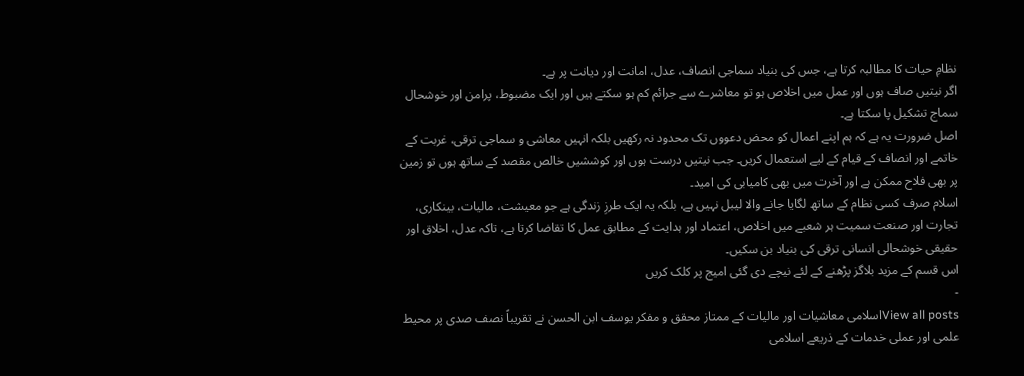نظامِ حیات کا مطالبہ کرتا ہے، جس کی بنیاد سماجی انصاف، عدل، امانت اور دیانت پر ہے۔
اگر نیتیں صاف ہوں اور عمل میں اخلاص ہو تو معاشرے سے جرائم کم ہو سکتے ہیں اور ایک مضبوط، پرامن اور خوشحال سماج تشکیل پا سکتا ہے۔
اصل ضرورت یہ ہے کہ ہم اپنے اعمال کو محض دعووں تک محدود نہ رکھیں بلکہ انہیں معاشی و سماجی ترقی، غربت کے خاتمے اور انصاف کے قیام کے لیے استعمال کریں۔ جب نیتیں درست ہوں اور کوششیں خالص مقصد کے ساتھ ہوں تو زمین پر بھی فلاح ممکن ہے اور آخرت میں بھی کامیابی کی امید۔
اسلام صرف کسی نظام کے ساتھ لگایا جانے والا لیبل نہیں ہے، بلکہ یہ ایک طرزِ زندگی ہے جو معیشت، مالیات، بینکاری، تجارت اور صنعت سمیت ہر شعبے میں اخلاص، اعتماد اور ہدایت کے مطابق عمل کا تقاضا کرتا ہے، تاکہ عدل، اخلاق اور حقیقی خوشحالی انسانی ترقی کی بنیاد بن سکیں۔
اس قسم کے مزید بلاگز پڑھنے کے لئے نیچے دی گئی امیج پر کلک کریں
-
View all postsاسلامی معاشیات اور مالیات کے ممتاز محقق و مفکر یوسف ابن الحسن نے تقریباً نصف صدی پر محیط علمی اور عملی خدمات کے ذریعے اسلامی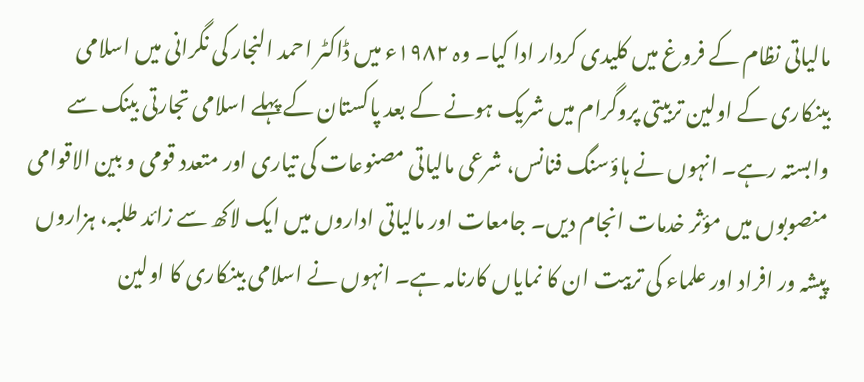مالیاتی نظام کے فروغ میں کلیدی کردار ادا کیا۔ وہ ١٩٨٢ء میں ڈاکٹر احمد النجار کی نگرانی میں اسلامی بینکاری کے اولین تربیتی پروگرام میں شریک ہونے کے بعد پاکستان کے پہلے اسلامی تجارتی بینک سے وابستہ رہے۔ انہوں نے ہاؤسنگ فنانس، شرعی مالیاتی مصنوعات کی تیاری اور متعدد قومی و بین الاقوامی منصوبوں میں مؤثر خدمات انجام دیں۔ جامعات اور مالیاتی اداروں میں ایک لاکھ سے زائد طلبہ، ہزاروں پیشہ ور افراد اور علماء کی تربیت ان کا نمایاں کارنامہ ہے۔ انہوں نے اسلامی بینکاری کا اولین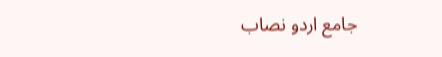جامع اردو نصاب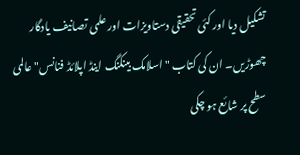تشکیل دیا اور کئی تحقیقی دستاویزات اور علمی تصانیف یادگار چھوڑیں۔ ان کی کتاب "اسلامک بینکنگ اینڈ اپلائڈ فنانس" عالمی سطح پر شائع ہو چکی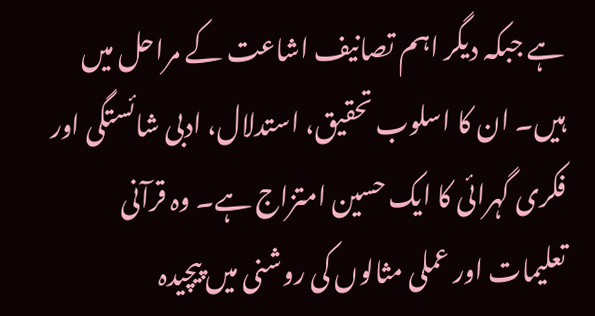ہے جبکہ دیگر اہم تصانیف اشاعت کے مراحل میں ہیں۔ ان کا اسلوب تحقیق، استدلال، ادبی شائستگی اور فکری گہرائی کا ایک حسین امتزاج ہے۔ وہ قرآنی تعلیمات اور عملی مثالوں کی روشنی میں پیچیدہ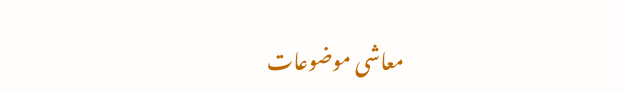معاشی موضوعات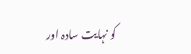کو نہایت سادہ اور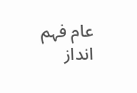عام فہم انداز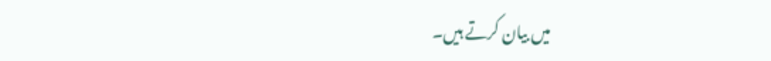میں بیان کرتے ہیں۔